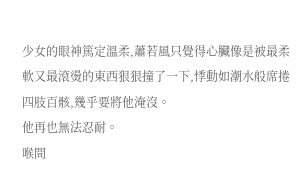少女的眼神篤定溫柔,蕭若風只覺得心臟像是被最柔軟又最滾燙的東西狠狠撞了一下,悸動如潮水般席捲四肢百骸,幾乎要將他淹沒。
他再也無法忍耐。
喉間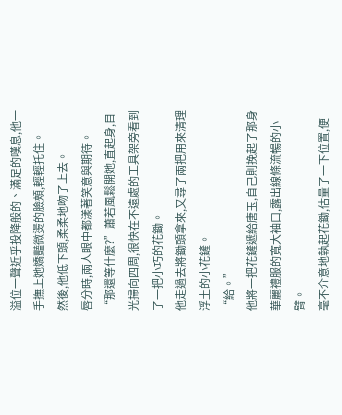溢位一聲近乎投降般的、滿足的嘆息,他一手撫上她嬌豔微燙的臉頰,輕輕托住。
然後,他低下頭,柔柔地吻了上去。
唇分時,兩人眼中都漾著笑意與期待。
“那還等什麼?”蕭若風鬆開她,直起身,目光掃向四周,很快在不遠處的工具架旁看到了一把小巧的花鋤。
他走過去將鋤頭拿來,又尋了兩把用來清理浮土的小花鏟。
“給。”
他將一把花鏟遞給唐玉,自己則挽起了那身華麗禮服的寬大袖口,露出線條流暢的小臂。
毫不介意地執起花鋤,估量了一下位置,便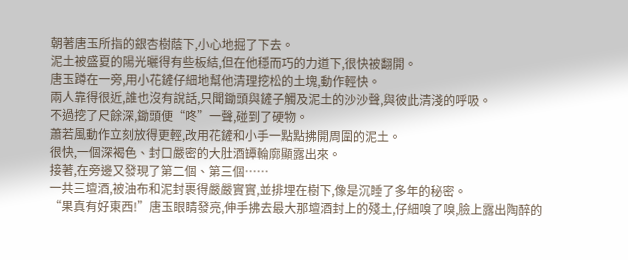朝著唐玉所指的銀杏樹蔭下,小心地掘了下去。
泥土被盛夏的陽光曬得有些板結,但在他穩而巧的力道下,很快被翻開。
唐玉蹲在一旁,用小花鏟仔細地幫他清理挖松的土塊,動作輕快。
兩人靠得很近,誰也沒有說話,只聞鋤頭與鏟子觸及泥土的沙沙聲,與彼此清淺的呼吸。
不過挖了尺餘深,鋤頭便“咚”一聲,碰到了硬物。
蕭若風動作立刻放得更輕,改用花鏟和小手一點點拂開周圍的泥土。
很快,一個深褐色、封口嚴密的大肚酒罈輪廓顯露出來。
接著,在旁邊又發現了第二個、第三個……
一共三壇酒,被油布和泥封裹得嚴嚴實實,並排埋在樹下,像是沉睡了多年的秘密。
“果真有好東西!”唐玉眼睛發亮,伸手拂去最大那壇酒封上的殘土,仔細嗅了嗅,臉上露出陶醉的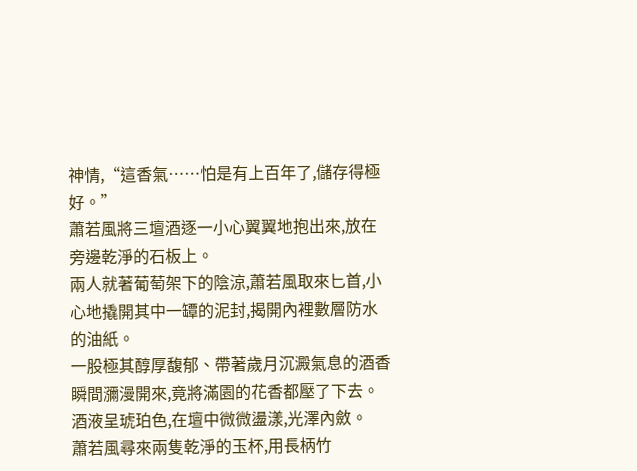神情,“這香氣……怕是有上百年了,儲存得極好。”
蕭若風將三壇酒逐一小心翼翼地抱出來,放在旁邊乾淨的石板上。
兩人就著葡萄架下的陰涼,蕭若風取來匕首,小心地撬開其中一罈的泥封,揭開內裡數層防水的油紙。
一股極其醇厚馥郁、帶著歲月沉澱氣息的酒香瞬間瀰漫開來,竟將滿園的花香都壓了下去。
酒液呈琥珀色,在壇中微微盪漾,光澤內斂。
蕭若風尋來兩隻乾淨的玉杯,用長柄竹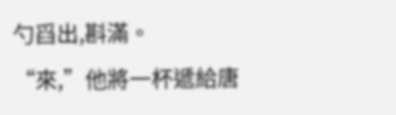勺舀出,斟滿。
“來,”他將一杯遞給唐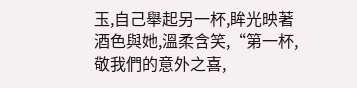玉,自己舉起另一杯,眸光映著酒色與她,溫柔含笑,“第一杯,敬我們的意外之喜,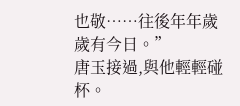也敬……往後年年歲歲有今日。”
唐玉接過,與他輕輕碰杯。